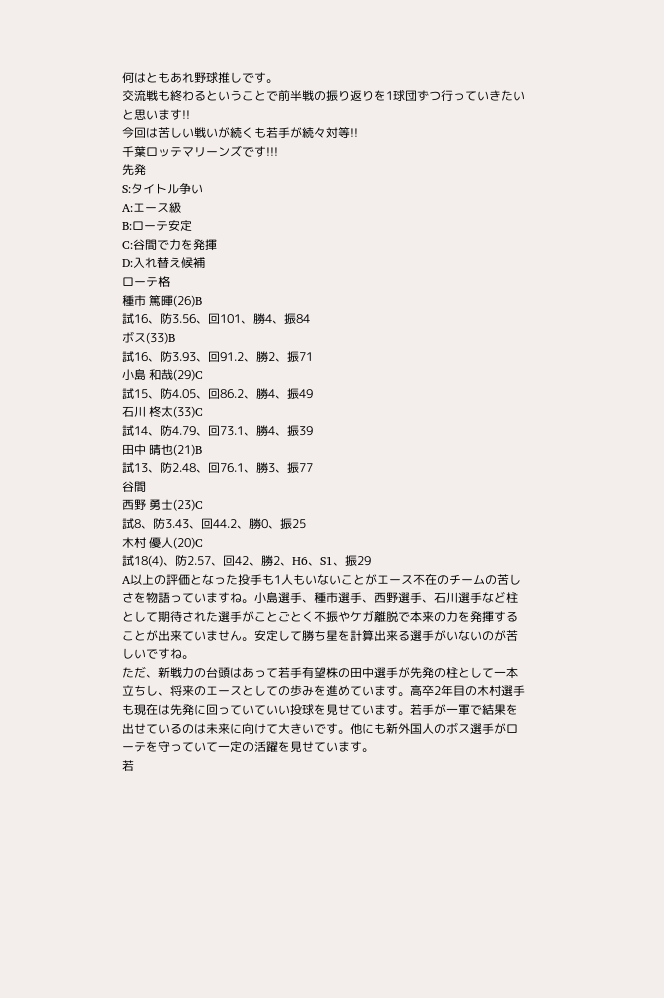何はともあれ野球推しです。
交流戦も終わるということで前半戦の振り返りを1球団ずつ行っていきたいと思います!!
今回は苦しい戦いが続くも若手が続々対等!!
千葉ロッテマリーンズです!!!
先発
S:タイトル争い
A:エース級
B:ローテ安定
C:谷間で力を発揮
D:入れ替え候補
ローテ格
種市 篤暉(26)B
試16、防3.56、回101、勝4、振84
ボス(33)B
試16、防3.93、回91.2、勝2、振71
小島 和哉(29)C
試15、防4.05、回86.2、勝4、振49
石川 柊太(33)C
試14、防4.79、回73.1、勝4、振39
田中 晴也(21)B
試13、防2.48、回76.1、勝3、振77
谷間
西野 勇士(23)C
試8、防3.43、回44.2、勝0、振25
木村 優人(20)C
試18(4)、防2.57、回42、勝2、H6、S1、振29
A以上の評価となった投手も1人もいないことがエース不在のチームの苦しさを物語っていますね。小島選手、種市選手、西野選手、石川選手など柱として期待された選手がことごとく不振やケガ離脱で本来の力を発揮することが出来ていません。安定して勝ち星を計算出来る選手がいないのが苦しいですね。
ただ、新戦力の台頭はあって若手有望株の田中選手が先発の柱として一本立ちし、将来のエースとしての歩みを進めています。高卒2年目の木村選手も現在は先発に回っていていい投球を見せています。若手が一軍で結果を出せているのは未来に向けて大きいです。他にも新外国人のボス選手がローテを守っていて一定の活躍を見せています。
若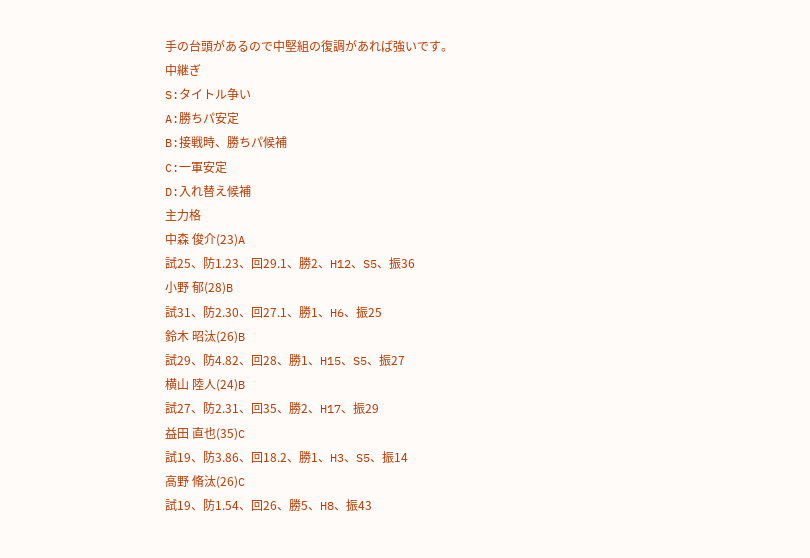手の台頭があるので中堅組の復調があれば強いです。
中継ぎ
S:タイトル争い
A:勝ちパ安定
B:接戦時、勝ちパ候補
C:一軍安定
D:入れ替え候補
主力格
中森 俊介(23)A
試25、防1.23、回29.1、勝2、H12、S5、振36
小野 郁(28)B
試31、防2.30、回27.1、勝1、H6、振25
鈴木 昭汰(26)B
試29、防4.82、回28、勝1、H15、S5、振27
横山 陸人(24)B
試27、防2.31、回35、勝2、H17、振29
益田 直也(35)C
試19、防3.86、回18.2、勝1、H3、S5、振14
高野 脩汰(26)C
試19、防1.54、回26、勝5、H8、振43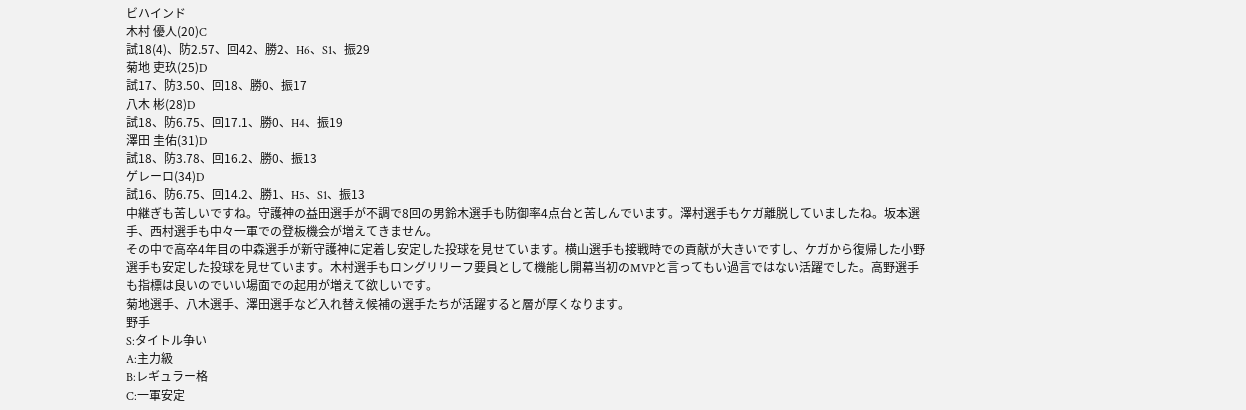ビハインド
木村 優人(20)C
試18(4)、防2.57、回42、勝2、H6、S1、振29
菊地 吏玖(25)D
試17、防3.50、回18、勝0、振17
八木 彬(28)D
試18、防6.75、回17.1、勝0、H4、振19
澤田 圭佑(31)D
試18、防3.78、回16.2、勝0、振13
ゲレーロ(34)D
試16、防6.75、回14.2、勝1、H5、S1、振13
中継ぎも苦しいですね。守護神の益田選手が不調で8回の男鈴木選手も防御率4点台と苦しんでいます。澤村選手もケガ離脱していましたね。坂本選手、西村選手も中々一軍での登板機会が増えてきません。
その中で高卒4年目の中森選手が新守護神に定着し安定した投球を見せています。横山選手も接戦時での貢献が大きいですし、ケガから復帰した小野選手も安定した投球を見せています。木村選手もロングリリーフ要員として機能し開幕当初のMVPと言ってもい過言ではない活躍でした。高野選手も指標は良いのでいい場面での起用が増えて欲しいです。
菊地選手、八木選手、澤田選手など入れ替え候補の選手たちが活躍すると層が厚くなります。
野手
S:タイトル争い
A:主力級
B:レギュラー格
C:一軍安定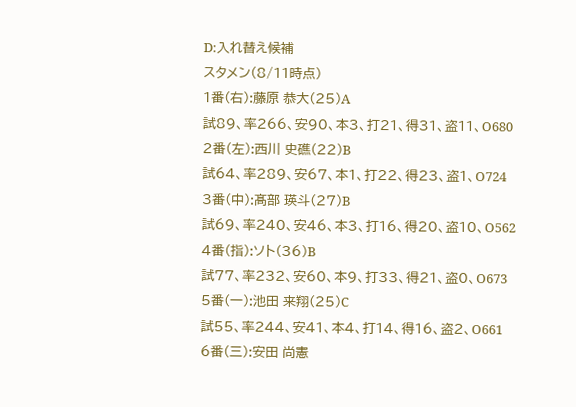D:入れ替え候補
スタメン(8/11時点)
1番(右):藤原 恭大(25)A
試89、率266、安90、本3、打21、得31、盗11、O680
2番(左):西川 史礁(22)B
試64、率289、安67、本1、打22、得23、盗1、O724
3番(中):髙部 瑛斗(27)B
試69、率240、安46、本3、打16、得20、盗10、O562
4番(指):ソト(36)B
試77、率232、安60、本9、打33、得21、盗0、O673
5番(一):池田 来翔(25)C
試55、率244、安41、本4、打14、得16、盗2、O661
6番(三):安田 尚憲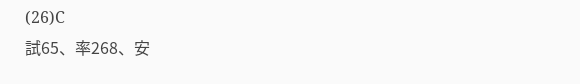(26)C
試65、率268、安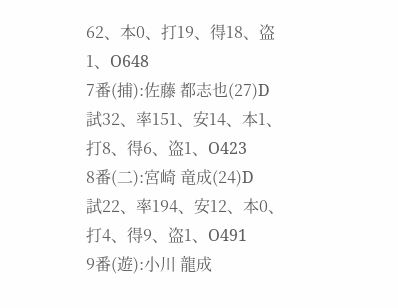62、本0、打19、得18、盗1、O648
7番(捕):佐藤 都志也(27)D
試32、率151、安14、本1、打8、得6、盗1、O423
8番(二):宮崎 竜成(24)D
試22、率194、安12、本0、打4、得9、盗1、O491
9番(遊):小川 龍成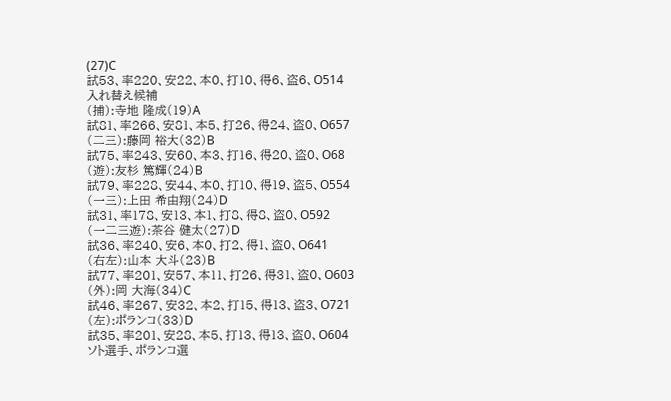(27)C
試53、率220、安22、本0、打10、得6、盗6、O514
入れ替え候補
(捕):寺地 隆成(19)A
試81、率266、安81、本5、打26、得24、盗0、O657
(二三):藤岡 裕大(32)B
試75、率243、安60、本3、打16、得20、盗0、O68
(遊):友杉 篤輝(24)B
試79、率228、安44、本0、打10、得19、盗5、O554
(一三):上田 希由翔(24)D
試31、率178、安13、本1、打8、得8、盗0、O592
(一二三遊):茶谷 健太(27)D
試36、率240、安6、本0、打2、得1、盗0、O641
(右左):山本 大斗(23)B
試77、率201、安57、本11、打26、得31、盗0、O603
(外):岡 大海(34)C
試46、率267、安32、本2、打15、得13、盗3、O721
(左):ポランコ(33)D
試35、率201、安28、本5、打13、得13、盗0、O604
ソト選手、ポランコ選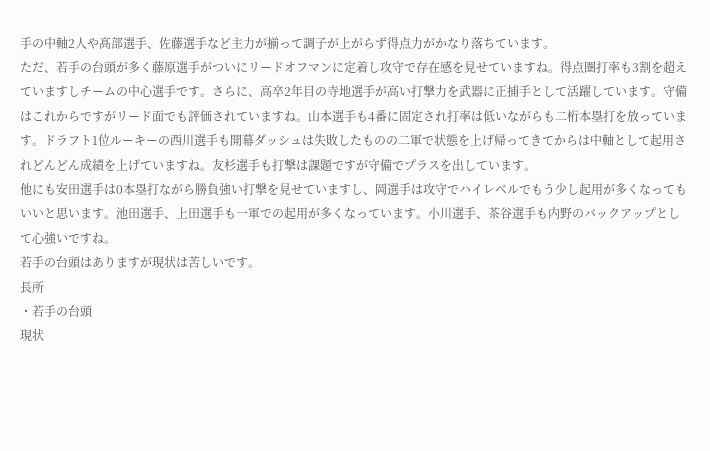手の中軸2人や髙部選手、佐藤選手など主力が揃って調子が上がらず得点力がかなり落ちています。
ただ、若手の台頭が多く藤原選手がついにリードオフマンに定着し攻守で存在感を見せていますね。得点圏打率も3割を超えていますしチームの中心選手です。さらに、高卒2年目の寺地選手が高い打撃力を武器に正捕手として活躍しています。守備はこれからですがリード面でも評価されていますね。山本選手も4番に固定され打率は低いながらも二桁本塁打を放っています。ドラフト1位ルーキーの西川選手も開幕ダッシュは失敗したものの二軍で状態を上げ帰ってきてからは中軸として起用されどんどん成績を上げていますね。友杉選手も打撃は課題ですが守備でプラスを出しています。
他にも安田選手は0本塁打ながら勝負強い打撃を見せていますし、岡選手は攻守でハイレベルでもう少し起用が多くなってもいいと思います。池田選手、上田選手も一軍での起用が多くなっています。小川選手、茶谷選手も内野のバックアップとして心強いですね。
若手の台頭はありますが現状は苦しいです。
長所
・若手の台頭
現状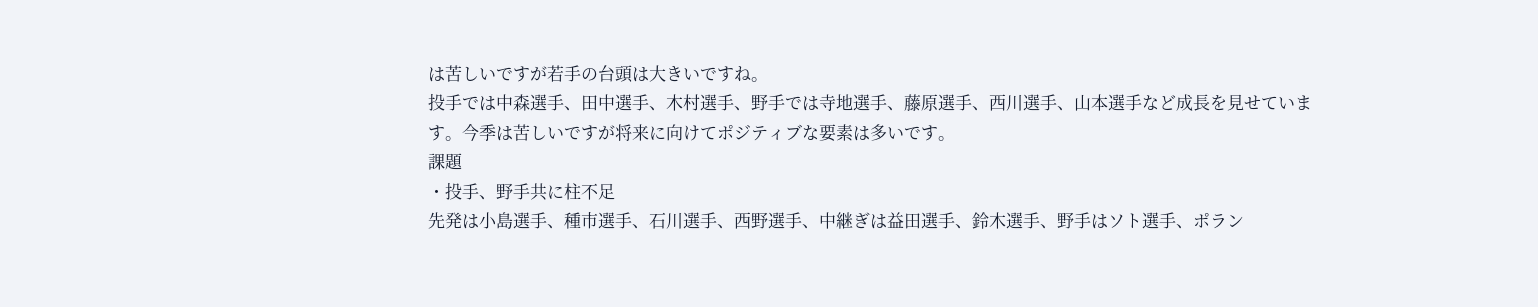は苦しいですが若手の台頭は大きいですね。
投手では中森選手、田中選手、木村選手、野手では寺地選手、藤原選手、西川選手、山本選手など成長を見せています。今季は苦しいですが将来に向けてポジティブな要素は多いです。
課題
・投手、野手共に柱不足
先発は小島選手、種市選手、石川選手、西野選手、中継ぎは益田選手、鈴木選手、野手はソト選手、ポラン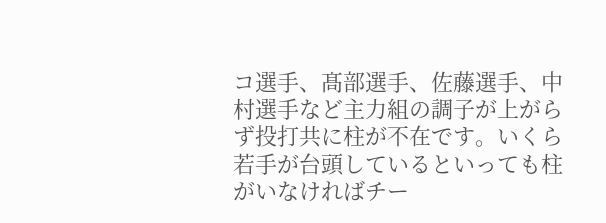コ選手、髙部選手、佐藤選手、中村選手など主力組の調子が上がらず投打共に柱が不在です。いくら若手が台頭しているといっても柱がいなければチー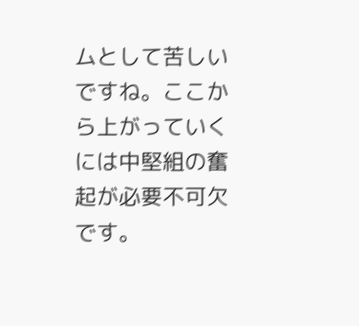ムとして苦しいですね。ここから上がっていくには中堅組の奮起が必要不可欠です。